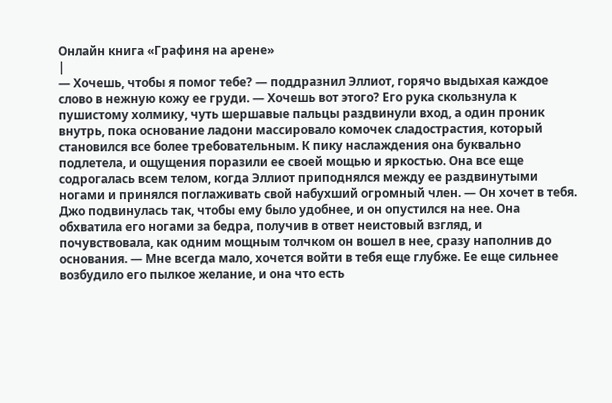Онлайн книга «Графиня на арене»
|
— Хочешь, чтобы я помог тебе? — поддразнил Эллиот, горячо выдыхая каждое слово в нежную кожу ее груди. — Хочешь вот этого? Его рука скользнула к пушистому холмику, чуть шершавые пальцы раздвинули вход, а один проник внутрь, пока основание ладони массировало комочек сладострастия, который становился все более требовательным. К пику наслаждения она буквально подлетела, и ощущения поразили ее своей мощью и яркостью. Она все еще содрогалась всем телом, когда Эллиот приподнялся между ее раздвинутыми ногами и принялся поглаживать свой набухший огромный член. — Он хочет в тебя. Джо подвинулась так, чтобы ему было удобнее, и он опустился на нее. Она обхватила его ногами за бедра, получив в ответ неистовый взгляд, и почувствовала, как одним мощным толчком он вошел в нее, сразу наполнив до основания. — Мне всегда мало, хочется войти в тебя еще глубже. Ее еще сильнее возбудило его пылкое желание, и она что есть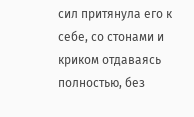сил притянула его к себе, со стонами и криком отдаваясь полностью, без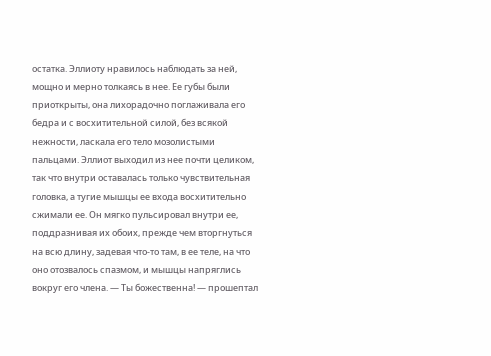остатка. Эллиоту нравилось наблюдать за ней, мощно и мерно толкаясь в нее. Ее губы были приоткрыты, она лихорадочно поглаживала его бедра и с восхитительной силой, без всякой нежности, ласкала его тело мозолистыми пальцами. Эллиот выходил из нее почти целиком, так что внутри оставалась только чувствительная головка, а тугие мышцы ее входа восхитительно сжимали ее. Он мягко пульсировал внутри ее, поддразнивая их обоих, прежде чем вторгнуться на всю длину, задевая что-то там, в ее теле, на что оно отозвалось спазмом, и мышцы напряглись вокруг его члена. — Ты божественна! — прошептал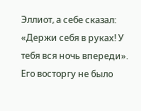Эллиот, а себе сказал: «Держи себя в руках! У тебя вся ночь впереди». Его восторгу не было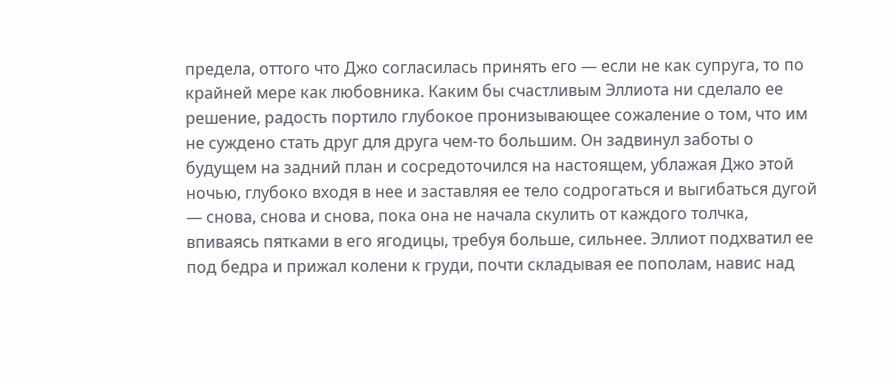предела, оттого что Джо согласилась принять его — если не как супруга, то по крайней мере как любовника. Каким бы счастливым Эллиота ни сделало ее решение, радость портило глубокое пронизывающее сожаление о том, что им не суждено стать друг для друга чем-то большим. Он задвинул заботы о будущем на задний план и сосредоточился на настоящем, ублажая Джо этой ночью, глубоко входя в нее и заставляя ее тело содрогаться и выгибаться дугой — снова, снова и снова, пока она не начала скулить от каждого толчка, впиваясь пятками в его ягодицы, требуя больше, сильнее. Эллиот подхватил ее под бедра и прижал колени к груди, почти складывая ее пополам, навис над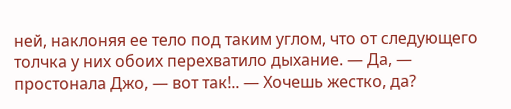ней, наклоняя ее тело под таким углом, что от следующего толчка у них обоих перехватило дыхание. — Да, — простонала Джо, — вот так!.. — Хочешь жестко, да?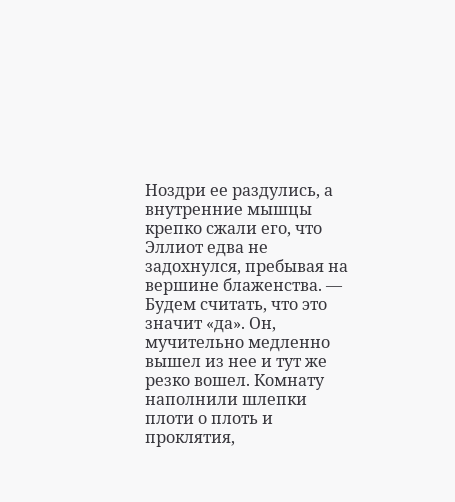Ноздри ее раздулись, а внутренние мышцы крепко сжали его, что Эллиот едва не задохнулся, пребывая на вершине блаженства. — Будем считать, что это значит «да». Он, мучительно медленно вышел из нее и тут же резко вошел. Комнату наполнили шлепки плоти о плоть и проклятия,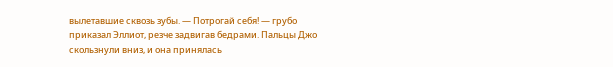вылетавшие сквозь зубы. — Потрогай себя! — грубо приказал Эллиот, резче задвигав бедрами. Пальцы Джо скользнули вниз, и она принялась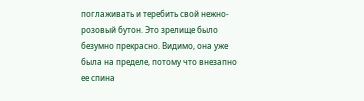поглаживать и теребить свой нежно-розовый бутон. Это зрелище было безумно прекрасно. Видимо, она уже была на пределе, потому что внезапно ее спина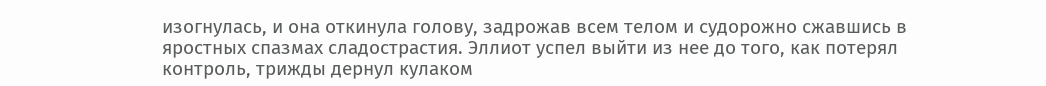изогнулась, и она откинула голову, задрожав всем телом и судорожно сжавшись в яростных спазмах сладострастия. Эллиот успел выйти из нее до того, как потерял контроль, трижды дернул кулаком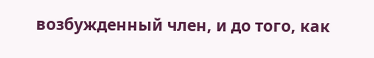возбужденный член, и до того, как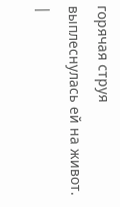горячая струя выплеснулась ей на живот. |